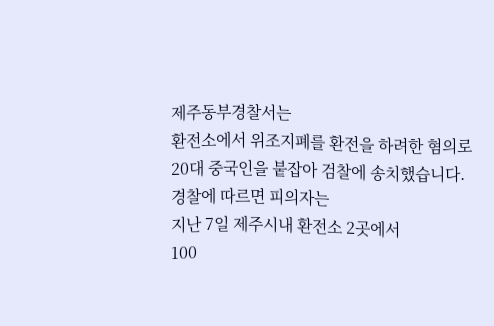제주동부경찰서는
환전소에서 위조지폐를 환전을 하려한 혐의로
20대 중국인을 붙잡아 검찰에 송치했습니다.
경찰에 따르면 피의자는
지난 7일 제주시내 환전소 2곳에서
100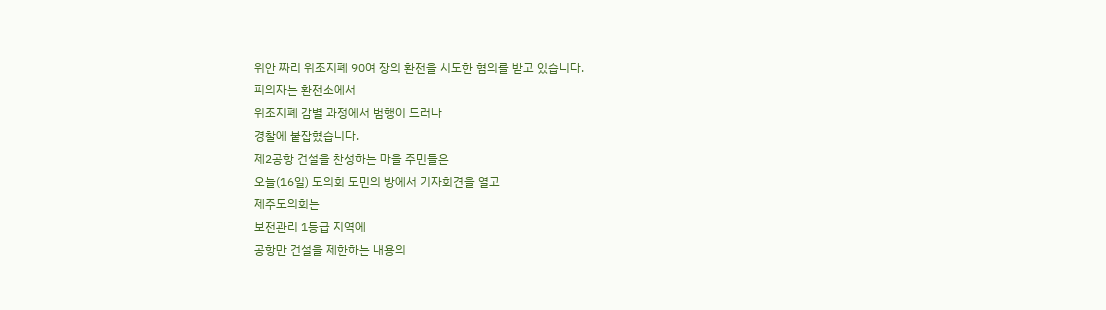위안 짜리 위조지폐 90여 장의 환전을 시도한 혐의를 받고 있습니다.
피의자는 환전소에서
위조지폐 감별 과정에서 범행이 드러나
경찰에 붙잡혔습니다.
제2공항 건설을 찬성하는 마을 주민들은
오늘(16일) 도의회 도민의 방에서 기자회견을 열고
제주도의회는
보전관리 1등급 지역에
공항만 건설을 제한하는 내용의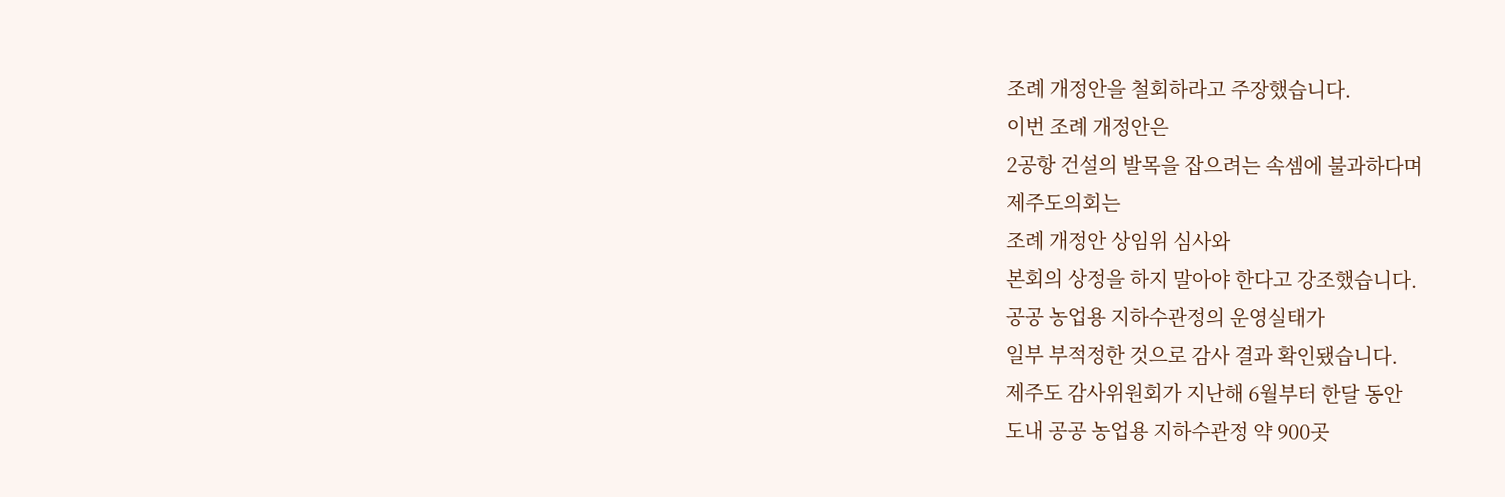조례 개정안을 철회하라고 주장했습니다.
이번 조례 개정안은
2공항 건설의 발목을 잡으려는 속셈에 불과하다며
제주도의회는
조례 개정안 상임위 심사와
본회의 상정을 하지 말아야 한다고 강조했습니다.
공공 농업용 지하수관정의 운영실태가
일부 부적정한 것으로 감사 결과 확인됐습니다.
제주도 감사위원회가 지난해 6월부터 한달 동안
도내 공공 농업용 지하수관정 약 900곳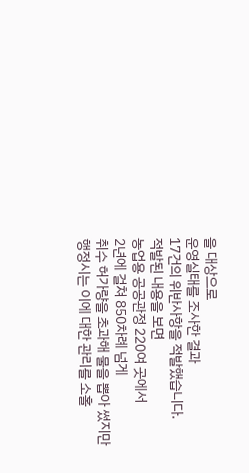을 대상으로
운영실태를 조사한 결과
17건의 위반사항을 적발했습니다.
적발된 내용을 보면
농업용 공공관정 220여 곳에서
2년에 걸쳐 850차례 넘게
취수 허가량을 초과해 물을 뽑아 썼지만
행정시는 이에 대한 관리를 소홀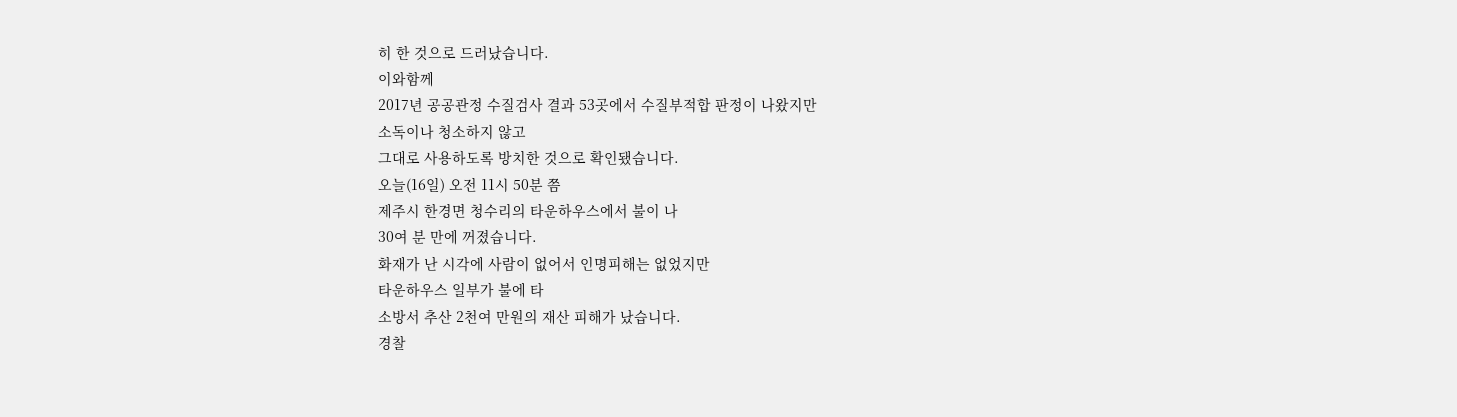히 한 것으로 드러났습니다.
이와함께
2017년 공공관정 수질검사 결과 53곳에서 수질부적합 판정이 나왔지만
소독이나 청소하지 않고
그대로 사용하도록 방치한 것으로 확인됐습니다.
오늘(16일) 오전 11시 50분 쯤
제주시 한경면 청수리의 타운하우스에서 불이 나
30여 분 만에 꺼졌습니다.
화재가 난 시각에 사람이 없어서 인명피해는 없었지만
타운하우스 일부가 불에 타
소방서 추산 2천여 만원의 재산 피해가 났습니다.
경찰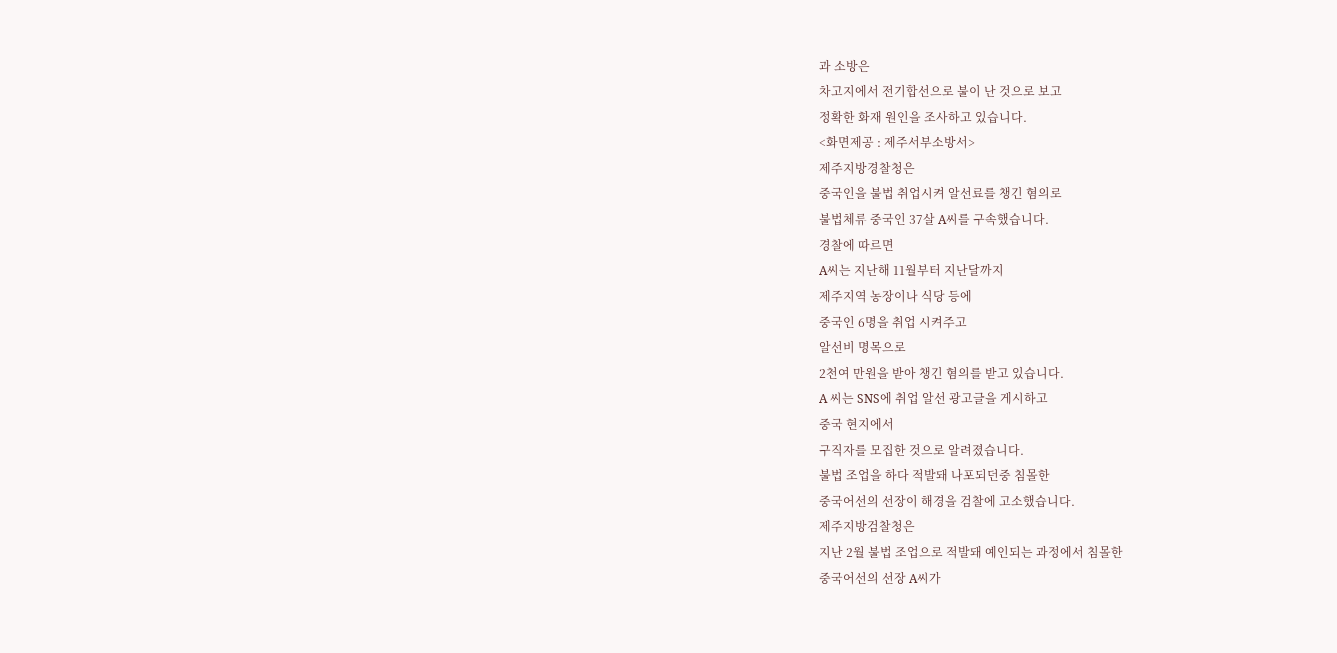과 소방은
차고지에서 전기합선으로 불이 난 것으로 보고
정확한 화재 원인을 조사하고 있습니다.
<화면제공 : 제주서부소방서>
제주지방경찰청은
중국인을 불법 취업시켜 알선료를 챙긴 혐의로
불법체류 중국인 37살 A씨를 구속했습니다.
경찰에 따르면
A씨는 지난해 11월부터 지난달까지
제주지역 농장이나 식당 등에
중국인 6명을 취업 시켜주고
알선비 명목으로
2천여 만원을 받아 챙긴 혐의를 받고 있습니다.
A 씨는 SNS에 취업 알선 광고글을 게시하고
중국 현지에서
구직자를 모집한 것으로 알려졌습니다.
불법 조업을 하다 적발돼 나포되던중 침몰한
중국어선의 선장이 해경을 검찰에 고소했습니다.
제주지방검찰청은
지난 2월 불법 조업으로 적발돼 예인되는 과정에서 침몰한
중국어선의 선장 A씨가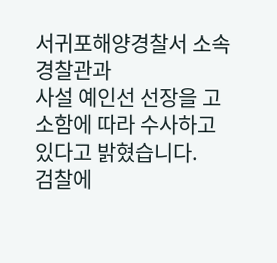서귀포해양경찰서 소속 경찰관과
사설 예인선 선장을 고소함에 따라 수사하고 있다고 밝혔습니다.
검찰에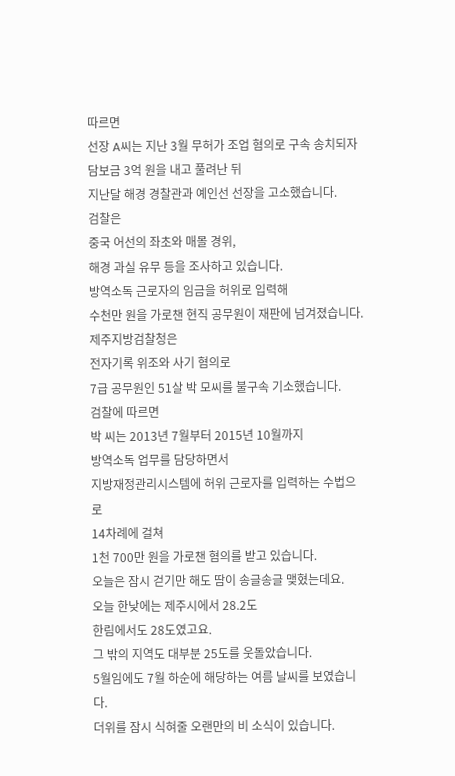따르면
선장 A씨는 지난 3월 무허가 조업 혐의로 구속 송치되자
담보금 3억 원을 내고 풀려난 뒤
지난달 해경 경찰관과 예인선 선장을 고소했습니다.
검찰은
중국 어선의 좌초와 매몰 경위,
해경 과실 유무 등을 조사하고 있습니다.
방역소독 근로자의 임금을 허위로 입력해
수천만 원을 가로챈 현직 공무원이 재판에 넘겨졌습니다.
제주지방검찰청은
전자기록 위조와 사기 혐의로
7급 공무원인 51살 박 모씨를 불구속 기소했습니다.
검찰에 따르면
박 씨는 2013년 7월부터 2015년 10월까지
방역소독 업무를 담당하면서
지방재정관리시스템에 허위 근로자를 입력하는 수법으로
14차례에 걸쳐
1천 700만 원을 가로챈 혐의를 받고 있습니다.
오늘은 잠시 걷기만 해도 땀이 송글송글 맺혔는데요.
오늘 한낮에는 제주시에서 28.2도
한림에서도 28도였고요.
그 밖의 지역도 대부분 25도를 웃돌았습니다.
5월임에도 7월 하순에 해당하는 여름 날씨를 보였습니다.
더위를 잠시 식혀줄 오랜만의 비 소식이 있습니다.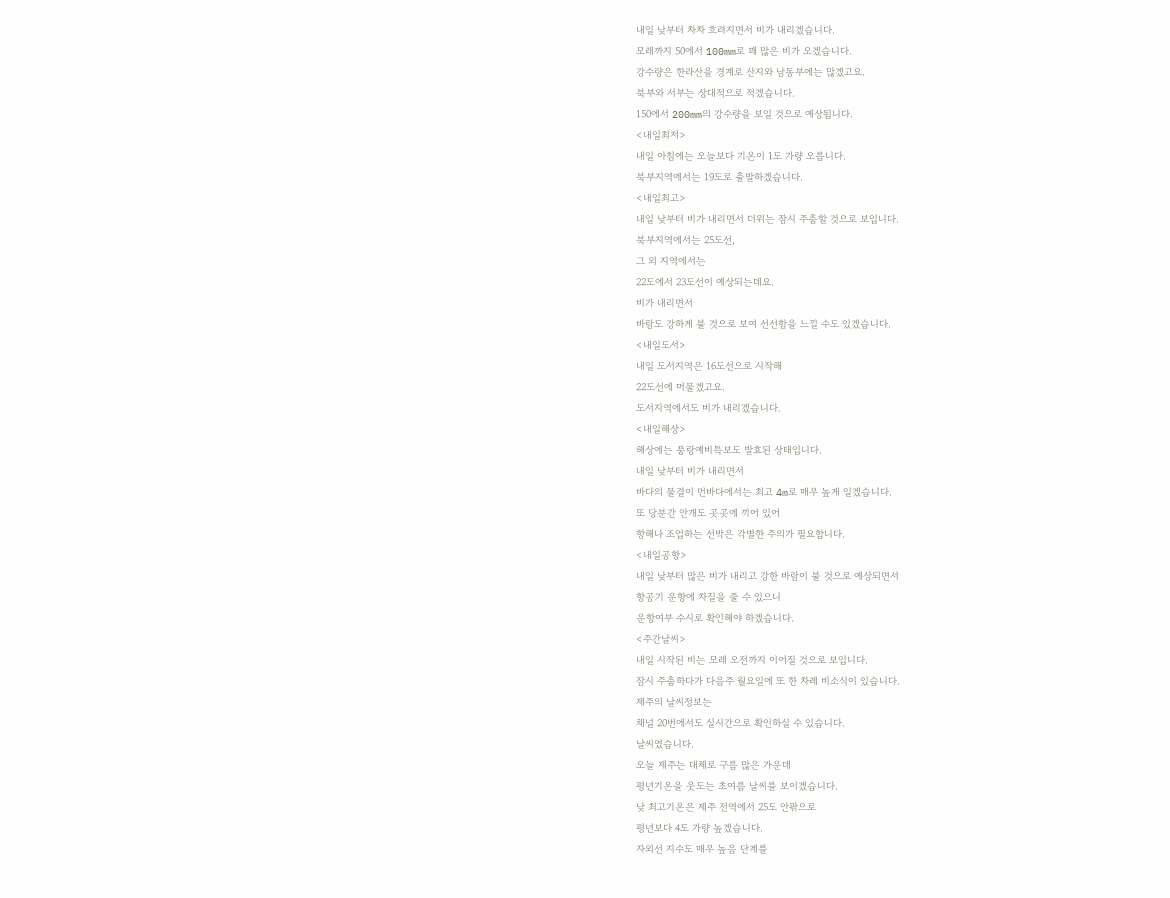내일 낮부터 차차 흐려지면서 비가 내리겠습니다.
모레까지 50에서 100mm로 꽤 많은 비가 오겠습니다.
강수량은 한라산을 경계로 산지와 남동부에는 많겠고요.
북부와 서부는 상대적으로 적겠습니다.
150에서 200mm의 강수량을 보일 것으로 예상됩니다.
<내일최저>
내일 아침에는 오늘보다 기온이 1도 가량 오릅니다.
북부지역에서는 19도로 출발하겠습니다.
<내일최고>
내일 낮부터 비가 내리면서 더위는 잠시 주춤할 것으로 보입니다.
북부지역에서는 25도선,
그 외 지역에서는
22도에서 23도선이 예상되는데요.
비가 내리면서
바람도 강하게 불 것으로 보여 선선함을 느낄 수도 있겠습니다.
<내일도서>
내일 도서지역은 16도선으로 시작해
22도선에 머물겠고요.
도서지역에서도 비가 내리겠습니다.
<내일해상>
해상에는 풍랑예비특보도 발효된 상태입니다.
내일 낮부터 비가 내리면서
바다의 물결이 먼바다에서는 최고 4m로 매우 높게 일겠습니다.
또 당분간 안개도 곳곳에 끼어 있어
항해나 조업하는 선박은 각별한 주의가 필요합니다.
<내일공항>
내일 낮부터 많은 비가 내리고 강한 바람이 불 것으로 예상되면서
항공기 운항에 차질을 줄 수 있으니
운항여부 수시로 확인해야 하겠습니다.
<주간날씨>
내일 시작된 비는 모레 오전까지 이어질 것으로 보입니다.
잠시 주춤하다가 다음주 월요일에 또 한 차례 비소식이 있습니다.
제주의 날씨정보는
채널 20번에서도 실시간으로 확인하실 수 있습니다.
날씨였습니다.
오늘 제주는 대체로 구름 많은 가운데
평년기온을 웃도는 초여름 날씨를 보이겠습니다.
낮 최고기온은 제주 전역에서 25도 안팎으로
평년보다 4도 가량 높겠습니다.
자외선 지수도 매우 높음 단계를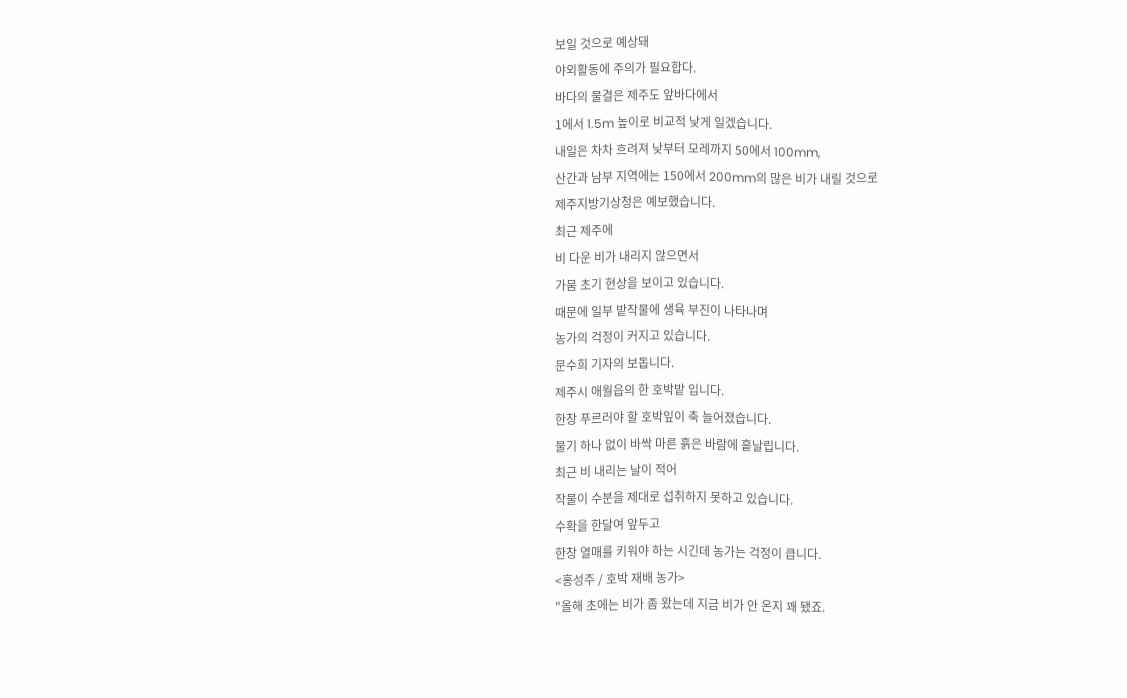보일 것으로 예상돼
야외활동에 주의가 필요합다.
바다의 물결은 제주도 앞바다에서
1에서 1.5m 높이로 비교적 낮게 일겠습니다.
내일은 차차 흐려져 낮부터 모레까지 50에서 100mm,
산간과 남부 지역에는 150에서 200mm의 많은 비가 내릴 것으로
제주지방기상청은 예보했습니다.
최근 제주에
비 다운 비가 내리지 않으면서
가뭄 초기 현상을 보이고 있습니다.
때문에 일부 밭작물에 생육 부진이 나타나며
농가의 걱정이 커지고 있습니다.
문수희 기자의 보돕니다.
제주시 애월읍의 한 호박밭 입니다.
한창 푸르러야 할 호박잎이 축 늘어졌습니다.
물기 하나 없이 바싹 마른 흙은 바람에 흩날립니다.
최근 비 내리는 날이 적어
작물이 수분을 제대로 섭취하지 못하고 있습니다.
수확을 한달여 앞두고
한창 열매를 키워야 하는 시긴데 농가는 걱정이 큽니다.
<홍성주 / 호박 재배 농가>
"올해 초에는 비가 좀 왔는데 지금 비가 안 온지 꽤 됐죠.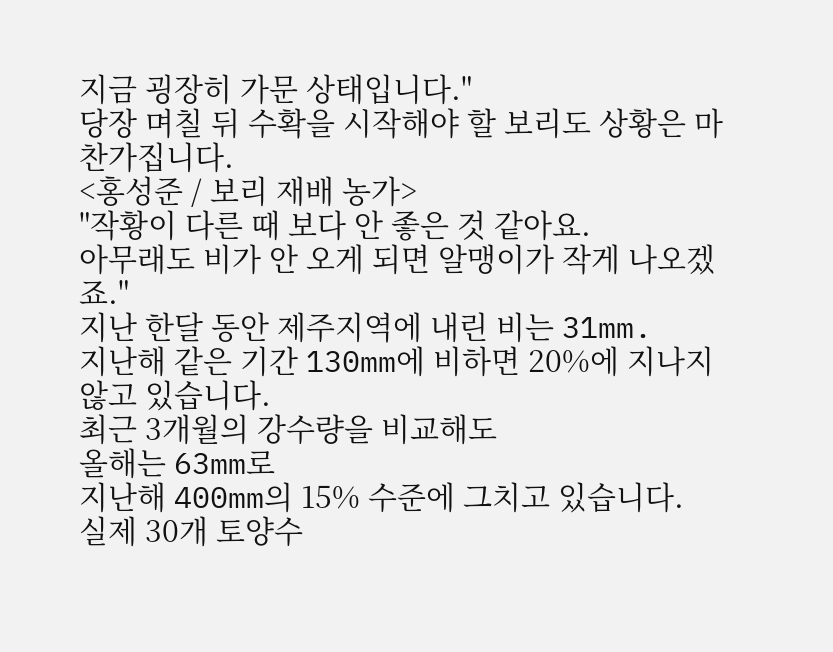지금 굉장히 가문 상태입니다."
당장 며칠 뒤 수확을 시작해야 할 보리도 상황은 마찬가집니다.
<홍성준 / 보리 재배 농가>
"작황이 다른 때 보다 안 좋은 것 같아요.
아무래도 비가 안 오게 되면 알맹이가 작게 나오겠죠."
지난 한달 동안 제주지역에 내린 비는 31mm.
지난해 같은 기간 130mm에 비하면 20%에 지나지 않고 있습니다.
최근 3개월의 강수량을 비교해도
올해는 63mm로
지난해 400mm의 15% 수준에 그치고 있습니다.
실제 30개 토양수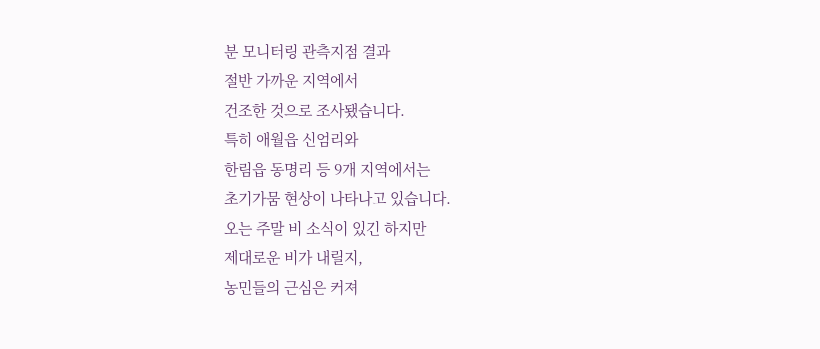분 모니터링 관측지점 결과
절반 가까운 지역에서
건조한 것으로 조사됐습니다.
특히 애월읍 신엄리와
한림읍 동명리 등 9개 지역에서는
초기가뭄 현상이 나타나고 있습니다.
오는 주말 비 소식이 있긴 하지만
제대로운 비가 내릴지,
농민들의 근심은 커져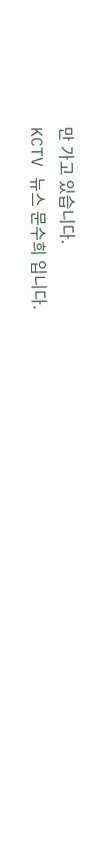만 가고 있습니다.
KCTV 뉴스 문수희 입니다.